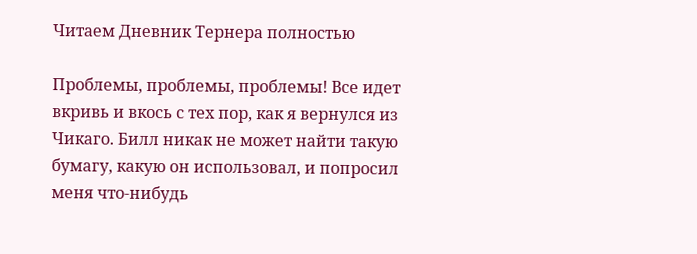Читаем Дневник Тернера полностью

Проблемы, проблемы, проблемы! Все идет вкривь и вкось с тех пор, как я вернулся из Чикаго. Билл никак не может найти такую бумагу, какую он использовал, и попросил меня что-нибудь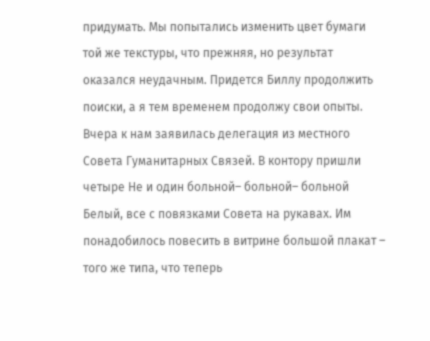придумать. Мы попытались изменить цвет бумаги той же текстуры, что прежняя, но результат оказался неудачным. Придется Биллу продолжить поиски, а я тем временем продолжу свои опыты. Вчера к нам заявилась делегация из местного Совета Гуманитарных Связей. В контору пришли четыре Не и один больной– больной– больной Белый, все с повязками Совета на рукавах. Им понадобилось повесить в витрине большой плакат – того же типа, что теперь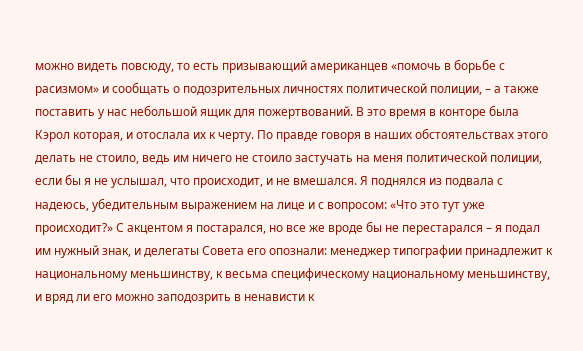можно видеть повсюду, то есть призывающий американцев «помочь в борьбе с расизмом» и сообщать о подозрительных личностях политической полиции, – а также поставить у нас небольшой ящик для пожертвований. В это время в конторе была Кэрол которая, и отослала их к черту. По правде говоря в наших обстоятельствах этого делать не стоило, ведь им ничего не стоило застучать на меня политической полиции, если бы я не услышал, что происходит, и не вмешался. Я поднялся из подвала с надеюсь, убедительным выражением на лице и с вопросом: «Что это тут уже происходит?» С акцентом я постарался, но все же вроде бы не перестарался – я подал им нужный знак, и делегаты Совета его опознали: менеджер типографии принадлежит к национальному меньшинству, к весьма специфическому национальному меньшинству, и вряд ли его можно заподозрить в ненависти к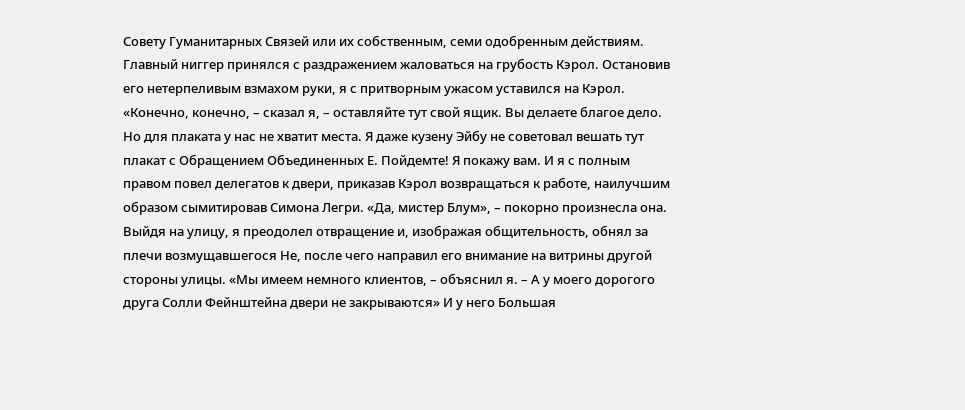Совету Гуманитарных Связей или их собственным, семи одобренным действиям. Главный ниггер принялся с раздражением жаловаться на грубость Кэрол. Остановив его нетерпеливым взмахом руки, я с притворным ужасом уставился на Кэрол. «Конечно, конечно, – сказал я, – оставляйте тут свой ящик. Вы делаете благое дело. Но для плаката у нас не хватит места. Я даже кузену Эйбу не советовал вешать тут плакат с Обращением Объединенных Е. Пойдемте! Я покажу вам. И я с полным правом повел делегатов к двери, приказав Кэрол возвращаться к работе, наилучшим образом сымитировав Симона Легри. «Да, мистер Блум», – покорно произнесла она. Выйдя на улицу, я преодолел отвращение и, изображая общительность, обнял за плечи возмущавшегося Не, после чего направил его внимание на витрины другой стороны улицы. «Мы имеем немного клиентов, – объяснил я. – А у моего дорогого друга Солли Фейнштейна двери не закрываются» И у него Большая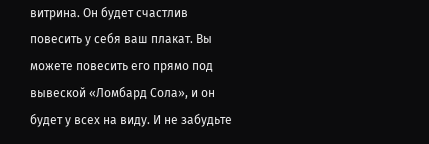витрина. Он будет счастлив повесить у себя ваш плакат. Вы можете повесить его прямо под вывеской «Ломбард Сола», и он будет у всех на виду. И не забудьте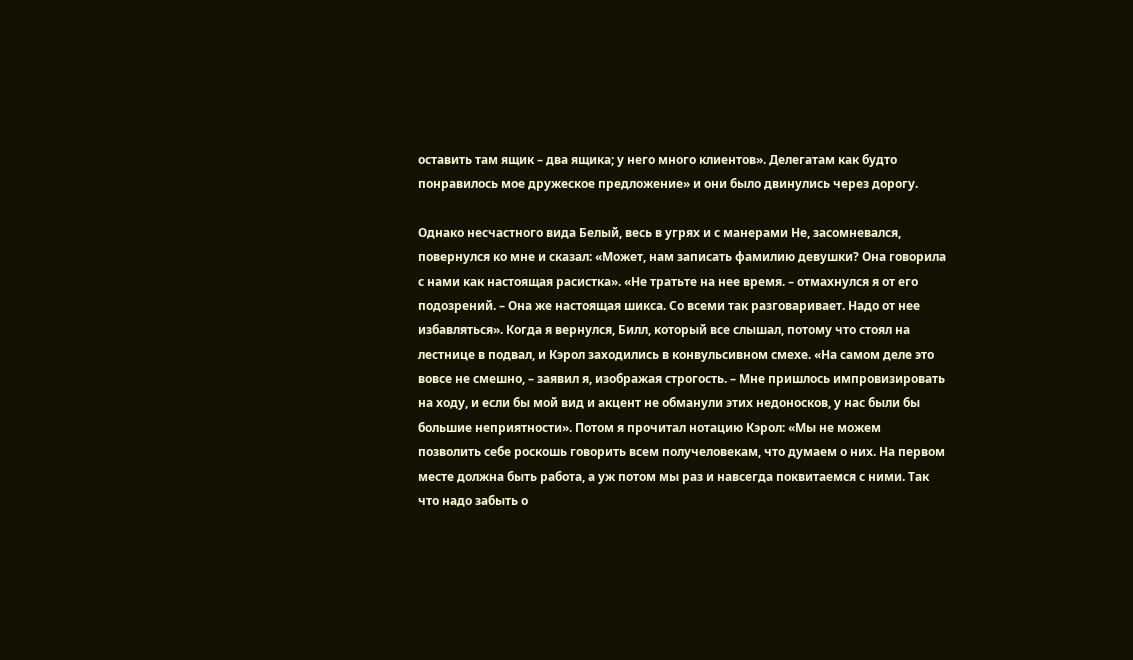оставить там ящик – два ящика; у него много клиентов». Делегатам как будто понравилось мое дружеское предложение» и они было двинулись через дорогу.

Однако несчастного вида Белый, весь в угрях и с манерами Не, засомневался, повернулся ко мне и сказал: «Может, нам записать фамилию девушки? Она говорила с нами как настоящая расистка». «Не тратьте на нее время. – отмахнулся я от его подозрений. – Она же настоящая шикса. Со всеми так разговаривает. Надо от нее избавляться». Когда я вернулся, Билл, который все слышал, потому что стоял на лестнице в подвал, и Кэрол заходились в конвульсивном смехе. «На самом деле это вовсе не смешно, – заявил я, изображая строгость. – Мне пришлось импровизировать на ходу, и если бы мой вид и акцент не обманули этих недоносков, у нас были бы большие неприятности». Потом я прочитал нотацию Кэрол: «Мы не можем позволить себе роскошь говорить всем получеловекам, что думаем о них. На первом месте должна быть работа, а уж потом мы раз и навсегда поквитаемся с ними. Так что надо забыть о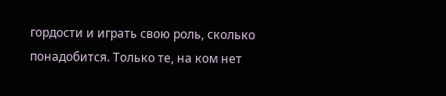гордости и играть свою роль, сколько понадобится. Только те, на ком нет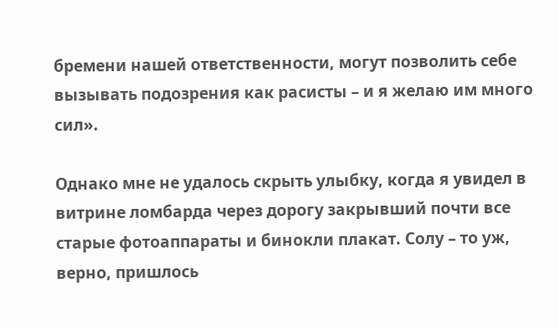бремени нашей ответственности, могут позволить себе вызывать подозрения как расисты – и я желаю им много сил».

Однако мне не удалось скрыть улыбку, когда я увидел в витрине ломбарда через дорогу закрывший почти все старые фотоаппараты и бинокли плакат. Солу – то уж, верно, пришлось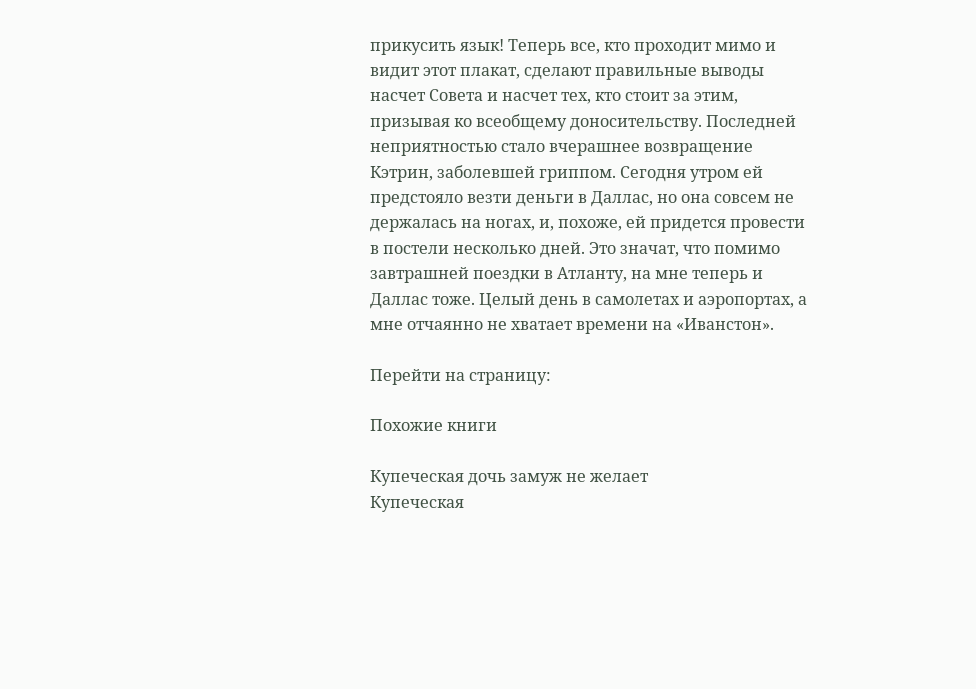прикусить язык! Теперь все, кто проходит мимо и видит этот плакат, сделают правильные выводы насчет Совета и насчет тех, кто стоит за этим, призывая ко всеобщему доносительству. Последней неприятностью стало вчерашнее возвращение Кэтрин, заболевшей гриппом. Сегодня утром ей предстояло везти деньги в Даллас, но она совсем не держалась на ногах, и, похоже, ей придется провести в постели несколько дней. Это значат, что помимо завтрашней поездки в Атланту, на мне теперь и Даллас тоже. Целый день в самолетах и аэропортах, а мне отчаянно не хватает времени на «Иванстон».

Перейти на страницу:

Похожие книги

Купеческая дочь замуж не желает
Купеческая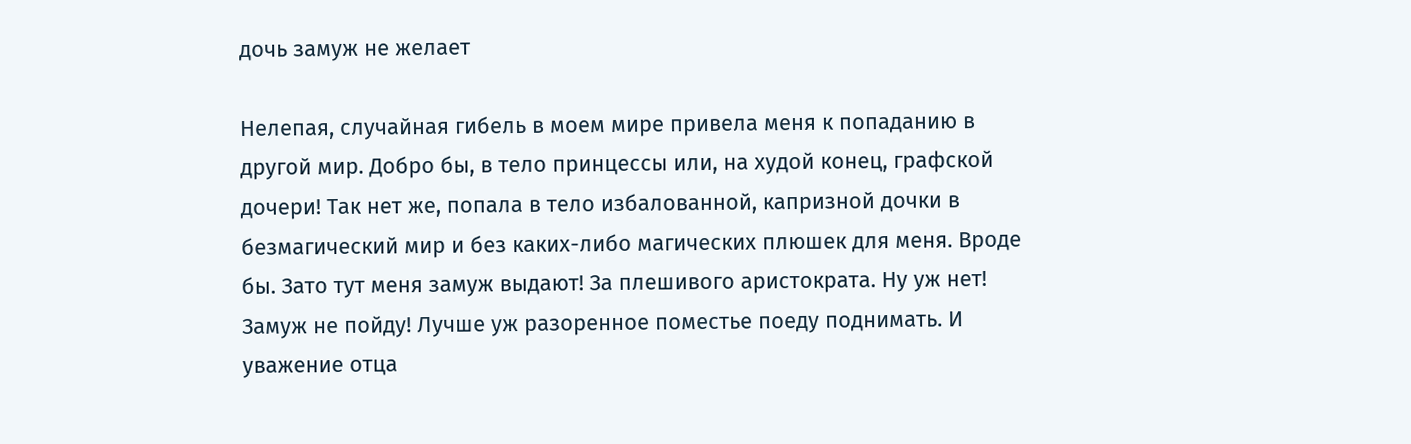дочь замуж не желает

Нелепая, случайная гибель в моем мире привела меня к попаданию в другой мир. Добро бы, в тело принцессы или, на худой конец, графской дочери! Так нет же, попала в тело избалованной, капризной дочки в безмагический мир и без каких-либо магических плюшек для меня. Вроде бы. Зато тут меня замуж выдают! За плешивого аристократа. Ну уж нет! Замуж не пойду! Лучше уж разоренное поместье поеду поднимать. И уважение отца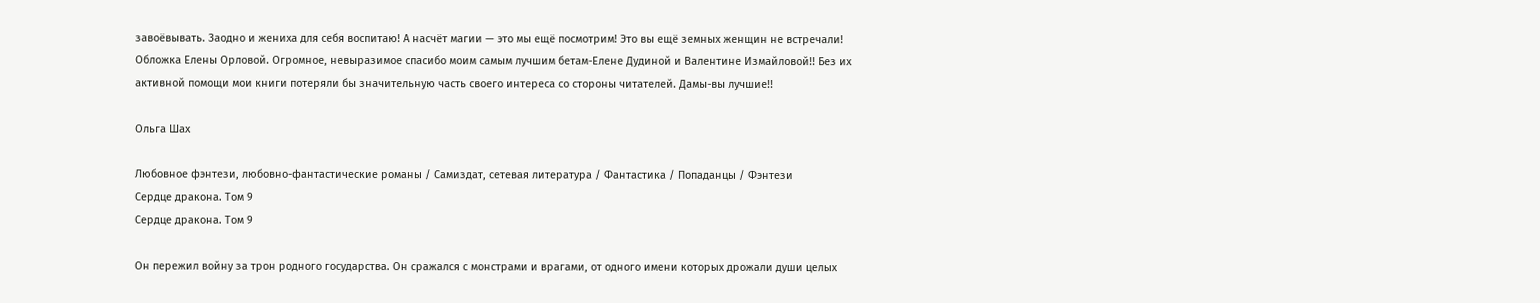завоёвывать. Заодно и жениха для себя воспитаю! А насчёт магии — это мы ещё посмотрим! Это вы ещё земных женщин не встречали! Обложка Елены Орловой. Огромное, невыразимое спасибо моим самым лучшим бетам-Елене Дудиной и Валентине Измайловой!! Без их активной помощи мои книги потеряли бы значительную часть своего интереса со стороны читателей. Дамы-вы лучшие!!

Ольга Шах

Любовное фэнтези, любовно-фантастические романы / Самиздат, сетевая литература / Фантастика / Попаданцы / Фэнтези
Сердце дракона. Том 9
Сердце дракона. Том 9

Он пережил войну за трон родного государства. Он сражался с монстрами и врагами, от одного имени которых дрожали души целых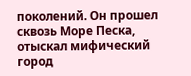поколений. Он прошел сквозь Море Песка, отыскал мифический город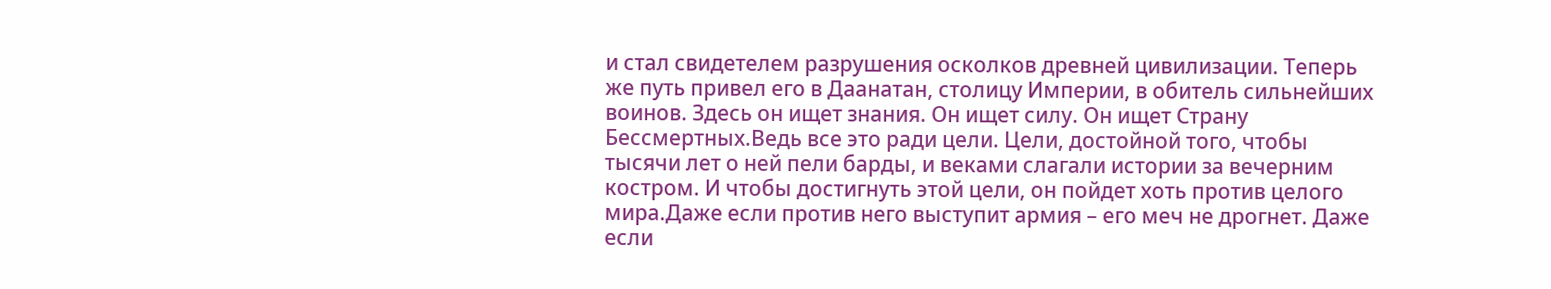и стал свидетелем разрушения осколков древней цивилизации. Теперь же путь привел его в Даанатан, столицу Империи, в обитель сильнейших воинов. Здесь он ищет знания. Он ищет силу. Он ищет Страну Бессмертных.Ведь все это ради цели. Цели, достойной того, чтобы тысячи лет о ней пели барды, и веками слагали истории за вечерним костром. И чтобы достигнуть этой цели, он пойдет хоть против целого мира.Даже если против него выступит армия – его меч не дрогнет. Даже если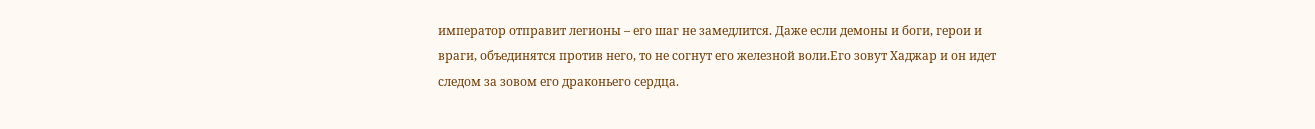император отправит легионы – его шаг не замедлится. Даже если демоны и боги, герои и враги, объединятся против него, то не согнут его железной воли.Его зовут Хаджар и он идет следом за зовом его драконьего сердца.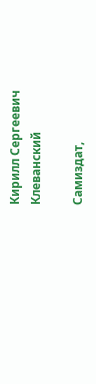Кирилл Сергеевич Клеванский

Самиздат,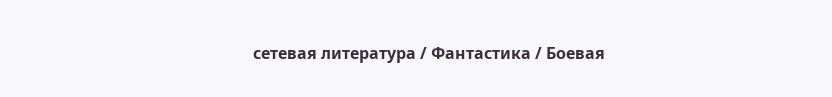сетевая литература / Фантастика / Боевая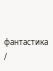фантастика /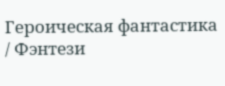Героическая фантастика / Фэнтези